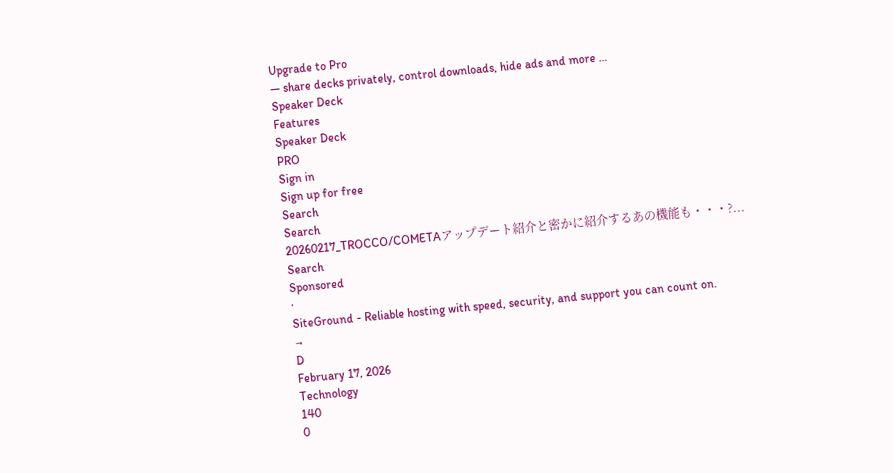Upgrade to Pro
— share decks privately, control downloads, hide ads and more …
Speaker Deck
Features
Speaker Deck
PRO
Sign in
Sign up for free
Search
Search
20260217_TROCCO/COMETAアップデート紹介と密かに紹介するあの機能も・・・?...
Search
Sponsored
·
SiteGround - Reliable hosting with speed, security, and support you can count on.
→
D
February 17, 2026
Technology
140
0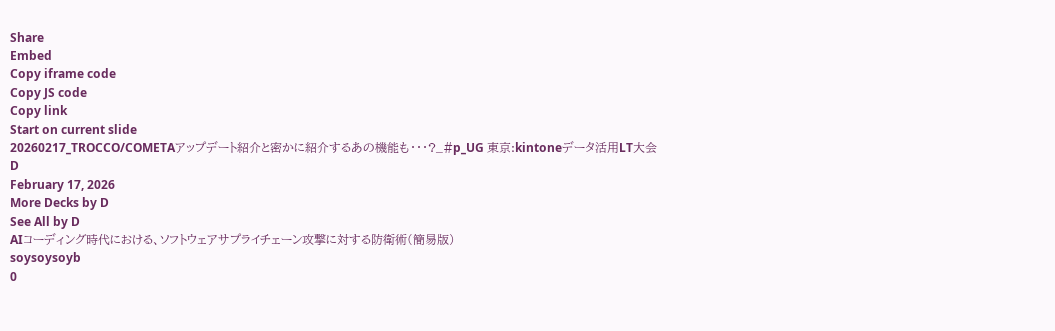Share
Embed
Copy iframe code
Copy JS code
Copy link
Start on current slide
20260217_TROCCO/COMETAアップデート紹介と密かに紹介するあの機能も・・・?_#p_UG 東京:kintoneデータ活用LT大会
D
February 17, 2026
More Decks by D
See All by D
AIコーディング時代における、ソフトウェアサプライチェーン攻撃に対する防衛術(簡易版)
soysoysoyb
0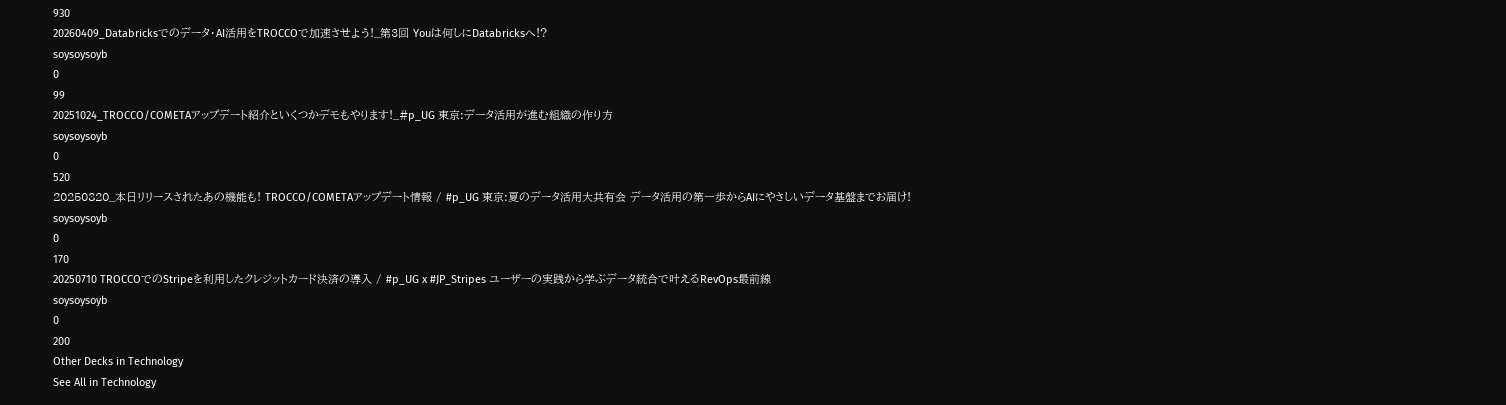930
20260409_Databricksでのデータ・AI活用をTROCCOで加速させよう!_第3回 Youは何しにDatabricksへ!?
soysoysoyb
0
99
20251024_TROCCO/COMETAアップデート紹介といくつかデモもやります!_#p_UG 東京:データ活用が進む組織の作り方
soysoysoyb
0
520
20250820_本日リリースされたあの機能も! TROCCO/COMETAアップデート情報 / #p_UG 東京:夏のデータ活用大共有会 データ活用の第一歩からAIにやさしいデータ基盤までお届け!
soysoysoyb
0
170
20250710 TROCCOでのStripeを利用したクレジットカード決済の導入 / #p_UG x #JP_Stripes ユーザーの実践から学ぶデータ統合で叶えるRevOps最前線
soysoysoyb
0
200
Other Decks in Technology
See All in Technology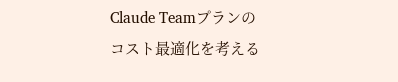Claude Teamプランの コスト最適化を考える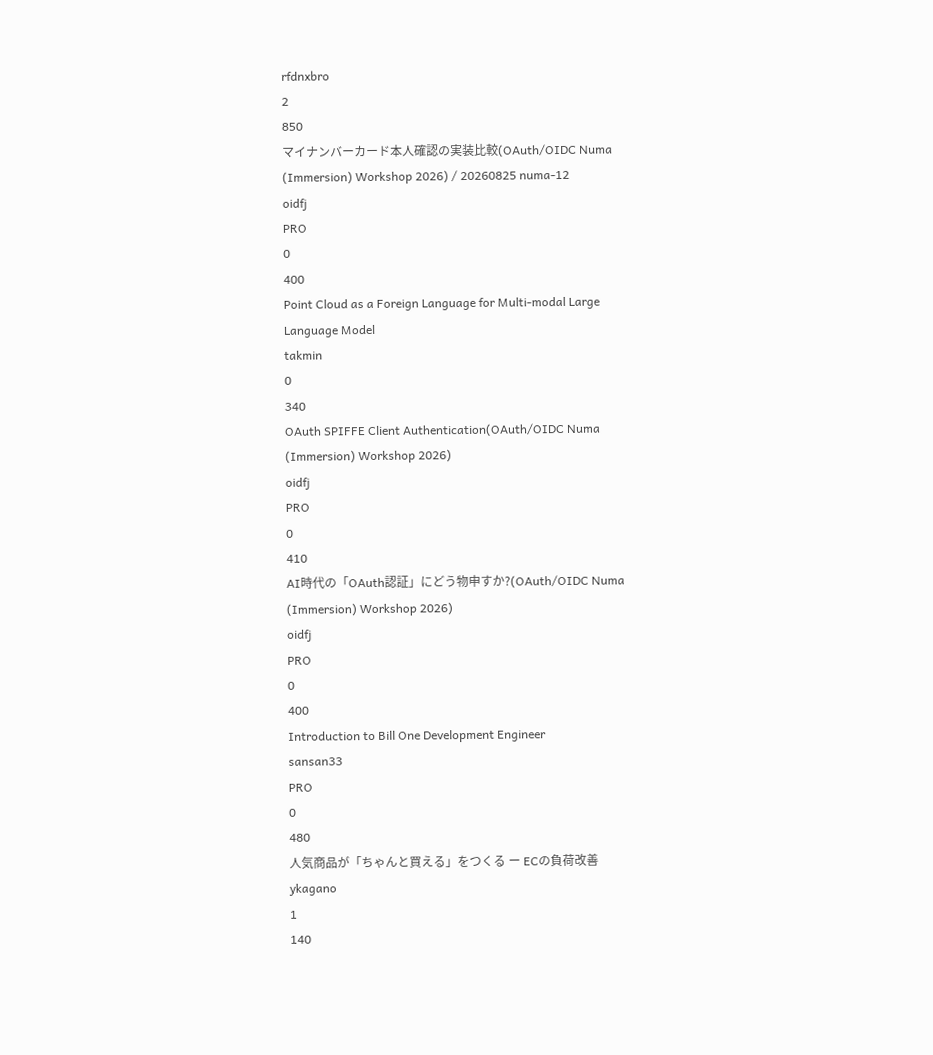rfdnxbro
2
850
マイナンバーカード本人確認の実装比較(OAuth/OIDC Numa (Immersion) Workshop 2026) / 20260825 numa-12
oidfj
PRO
0
400
Point Cloud as a Foreign Language for Multi-modal Large Language Model
takmin
0
340
OAuth SPIFFE Client Authentication(OAuth/OIDC Numa (Immersion) Workshop 2026)
oidfj
PRO
0
410
AI時代の「OAuth認証」にどう物申すか?(OAuth/OIDC Numa (Immersion) Workshop 2026)
oidfj
PRO
0
400
Introduction to Bill One Development Engineer
sansan33
PRO
0
480
人気商品が「ちゃんと買える」をつくる ー ECの負荷改善
ykagano
1
140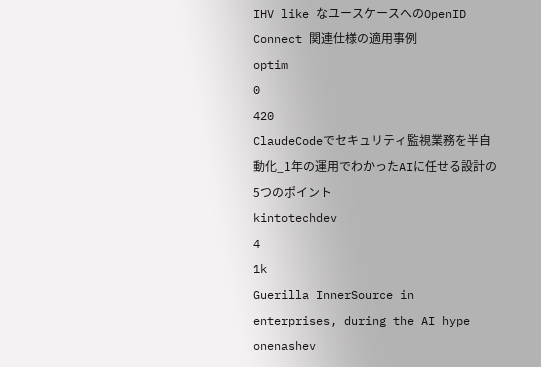IHV like なユースケースへのOpenID Connect 関連仕様の適用事例
optim
0
420
ClaudeCodeでセキュリティ監視業務を半自動化_1年の運用でわかったAIに任せる設計の5つのポイント
kintotechdev
4
1k
Guerilla InnerSource in enterprises, during the AI hype
onenashev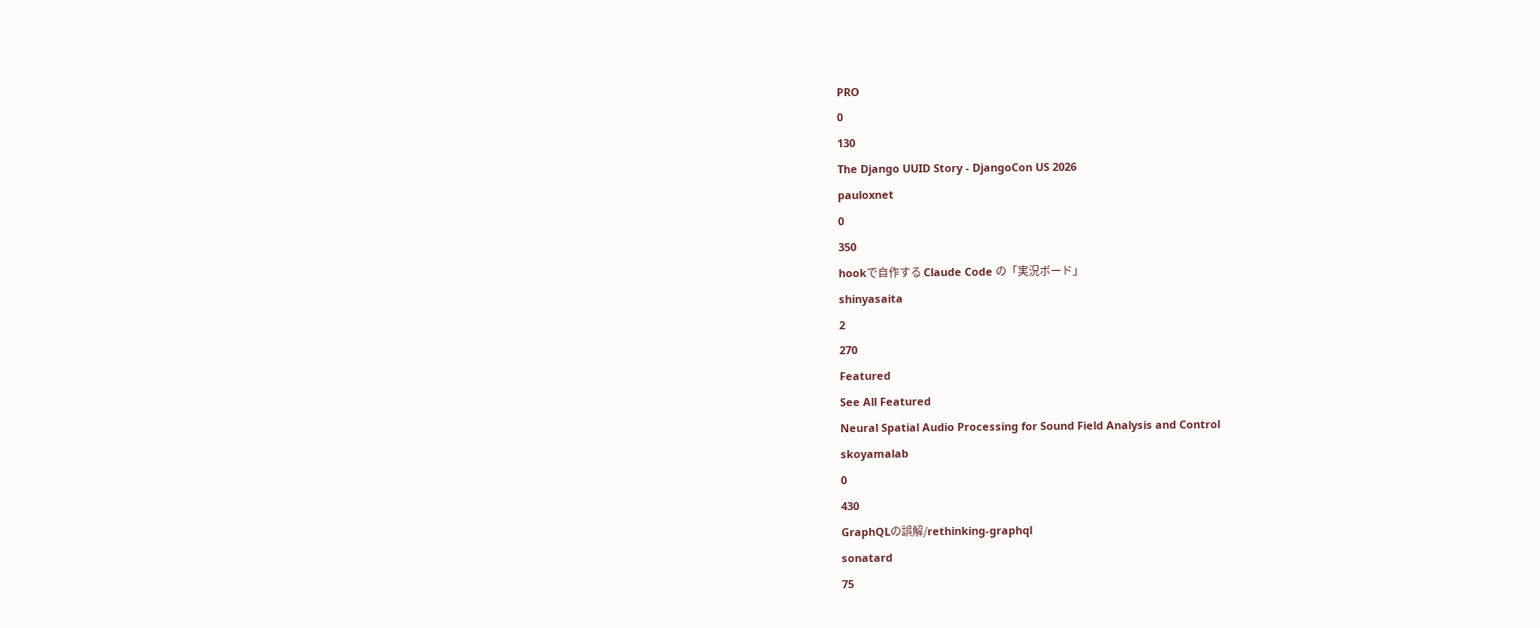PRO
0
130
The Django UUID Story - DjangoCon US 2026
pauloxnet
0
350
hookで自作する Claude Code の「実況ボード」
shinyasaita
2
270
Featured
See All Featured
Neural Spatial Audio Processing for Sound Field Analysis and Control
skoyamalab
0
430
GraphQLの誤解/rethinking-graphql
sonatard
75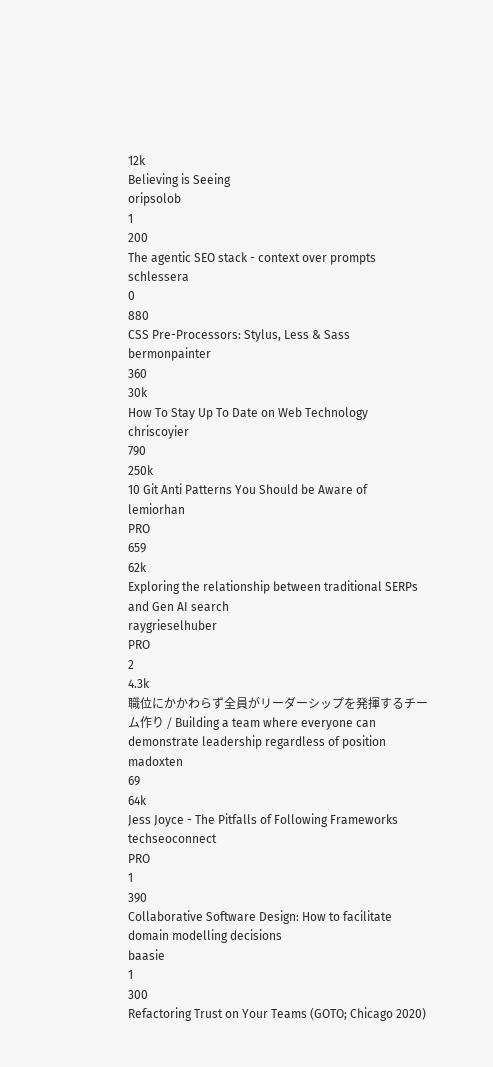12k
Believing is Seeing
oripsolob
1
200
The agentic SEO stack - context over prompts
schlessera
0
880
CSS Pre-Processors: Stylus, Less & Sass
bermonpainter
360
30k
How To Stay Up To Date on Web Technology
chriscoyier
790
250k
10 Git Anti Patterns You Should be Aware of
lemiorhan
PRO
659
62k
Exploring the relationship between traditional SERPs and Gen AI search
raygrieselhuber
PRO
2
4.3k
職位にかかわらず全員がリーダーシップを発揮するチーム作り / Building a team where everyone can demonstrate leadership regardless of position
madoxten
69
64k
Jess Joyce - The Pitfalls of Following Frameworks
techseoconnect
PRO
1
390
Collaborative Software Design: How to facilitate domain modelling decisions
baasie
1
300
Refactoring Trust on Your Teams (GOTO; Chicago 2020)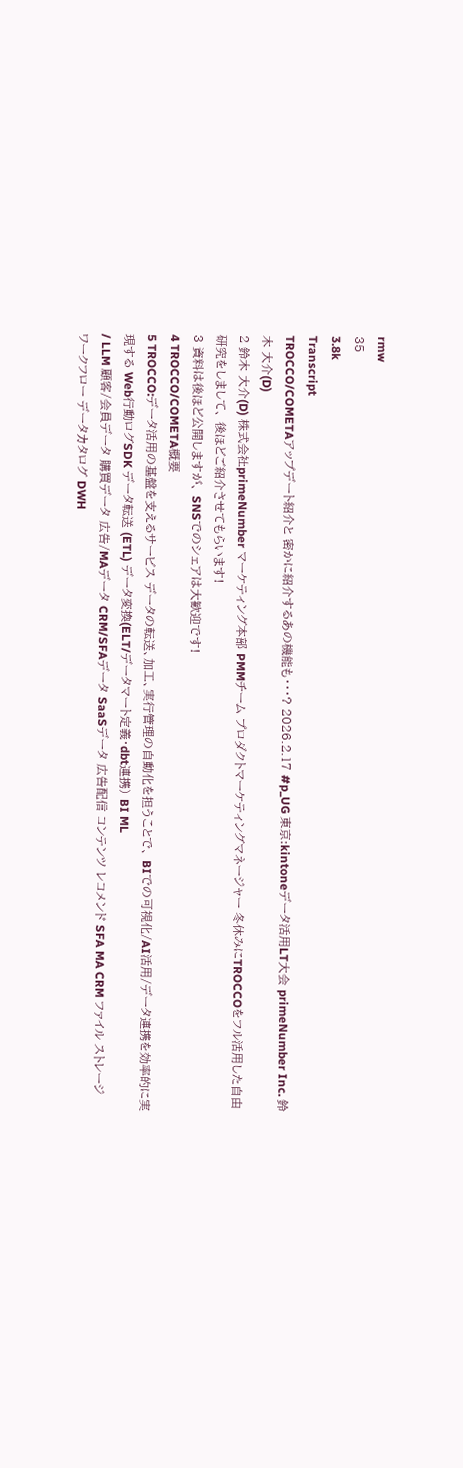rmw
35
3.8k
Transcript
TROCCO/COMETAアップデート紹介と 密かに紹介するあの機能も・・・? 2026.2.17 #p_UG 東京:kintoneデータ活用LT大会 primeNumber Inc. 鈴木 大介(D)
2 鈴木 大介(D) 株式会社primeNumber マーケティング本部 PMMチーム プロダクトマーケティングマネージャー 冬休みにTROCCOをフル活用した自由研究をしまして、 後ほどご紹介させてもらいます!
3 資料は後ほど公開しますが、 SNSでのシェアは大歓迎です!
4 TROCCO/COMETA概要
5 TROCCO:データ活用の基盤を支えるサービス データの転送、加工、実行管理の自動化を担うことで、 BIでの可視化/AI活用/データ連携を効率的に実現する Web行動ログSDK データ転送 (ETL) データ変換(ELT/データマート定義・dbt連携) BI ML
/ LLM 顧客/会員データ 購買データ 広告/MAデータ CRM/SFAデータ SaaSデータ 広告配信 コンテンツ レコメンド SFA MA CRM ファイル ストレージ ワークフロー データカタログ DWH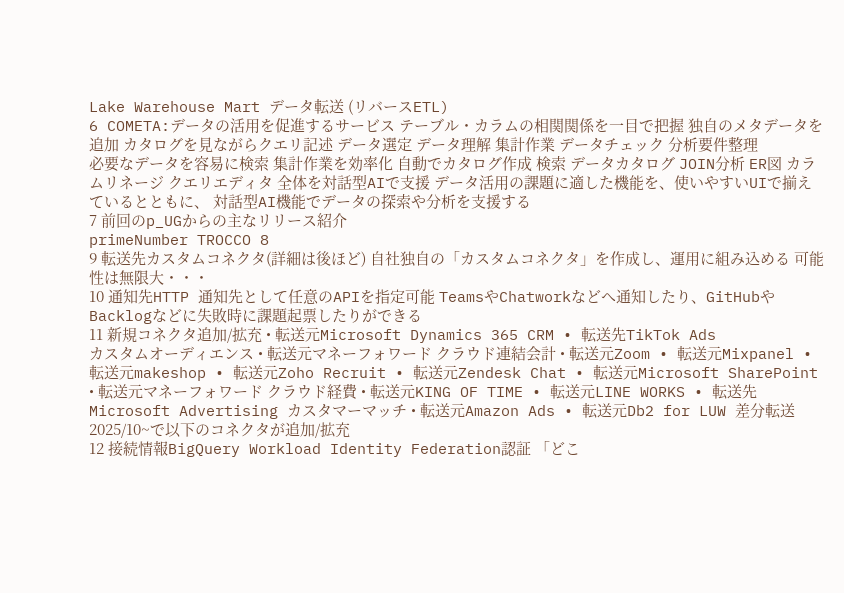Lake Warehouse Mart データ転送 (リバースETL)
6 COMETA:データの活用を促進するサービス テーブル・カラムの相関関係を一目で把握 独自のメタデータを追加 カタログを見ながらクエリ記述 データ選定 データ理解 集計作業 データチェック 分析要件整理
必要なデータを容易に検索 集計作業を効率化 自動でカタログ作成 検索 データカタログ JOIN分析 ER図 カラムリネージ クエリエディタ 全体を対話型AIで支援 データ活用の課題に適した機能を、使いやすいUIで揃えているとともに、 対話型AI機能でデータの探索や分析を支援する
7 前回のp_UGからの主なリリース紹介
primeNumber TROCCO 8
9 転送先カスタムコネクタ(詳細は後ほど) 自社独自の「カスタムコネクタ」を作成し、運用に組み込める 可能性は無限大・・・
10 通知先HTTP 通知先として任意のAPIを指定可能 TeamsやChatworkなどへ通知したり、GitHubやBacklogなどに失敗時に課題起票したりができる
11 新規コネクタ追加/拡充 • 転送元Microsoft Dynamics 365 CRM • 転送先TikTok Ads
カスタムオーディエンス • 転送元マネーフォワード クラウド連結会計 • 転送元Zoom • 転送元Mixpanel • 転送元makeshop • 転送元Zoho Recruit • 転送元Zendesk Chat • 転送元Microsoft SharePoint • 転送元マネーフォワード クラウド経費 • 転送元KING OF TIME • 転送元LINE WORKS • 転送先Microsoft Advertising カスタマーマッチ • 転送元Amazon Ads • 転送元Db2 for LUW 差分転送 2025/10~で以下のコネクタが追加/拡充
12 接続情報BigQuery Workload Identity Federation認証 「どこ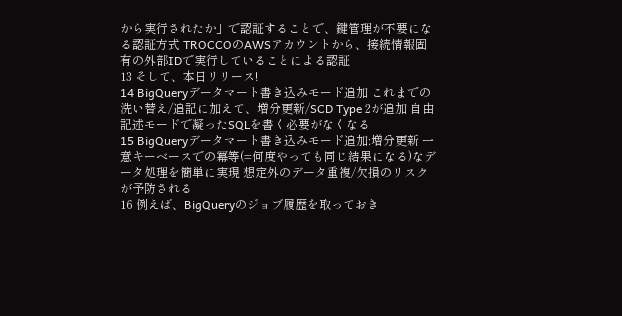から実行されたか」で認証することで、鍵管理が不要になる認証方式 TROCCOのAWSアカウントから、接続情報固有の外部IDで実行していることによる認証
13 そして、本日リリース!
14 BigQueryデータマート書き込みモード追加 これまでの洗い替え/追記に加えて、増分更新/SCD Type 2が追加 自由記述モードで凝ったSQLを書く必要がなくなる
15 BigQueryデータマート書き込みモード追加:増分更新 一意キーベースでの冪等(=何度やっても同じ結果になる)なデータ処理を簡単に実現 想定外のデータ重複/欠損のリスクが予防される
16 例えば、BigQueryのジョブ履歴を取っておき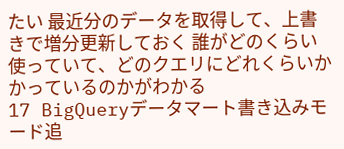たい 最近分のデータを取得して、上書きで増分更新しておく 誰がどのくらい使っていて、どのクエリにどれくらいかかっているのかがわかる
17 BigQueryデータマート書き込みモード追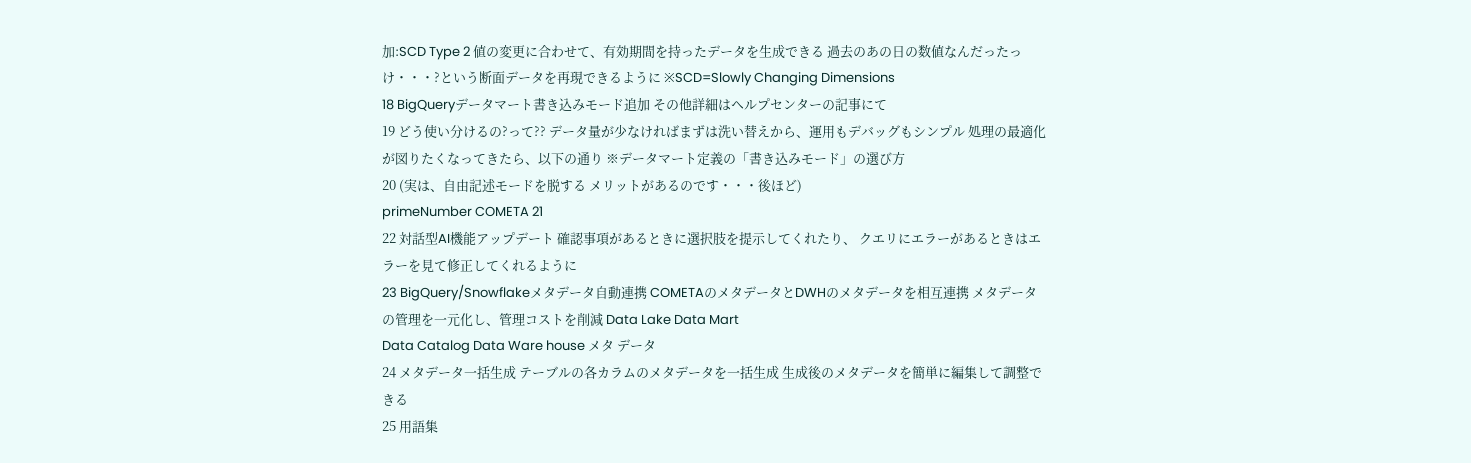加:SCD Type 2 値の変更に合わせて、有効期間を持ったデータを生成できる 過去のあの日の数値なんだったっけ・・・?という断面データを再現できるように ※SCD=Slowly Changing Dimensions
18 BigQueryデータマート書き込みモード追加 その他詳細はヘルプセンターの記事にて
19 どう使い分けるの?って?? データ量が少なければまずは洗い替えから、運用もデバッグもシンプル 処理の最適化が図りたくなってきたら、以下の通り ※データマート定義の「書き込みモード」の選び方
20 (実は、自由記述モードを脱する メリットがあるのです・・・後ほど)
primeNumber COMETA 21
22 対話型AI機能アップデート 確認事項があるときに選択肢を提示してくれたり、 クエリにエラーがあるときはエラーを見て修正してくれるように
23 BigQuery/Snowflakeメタデータ自動連携 COMETAのメタデータとDWHのメタデータを相互連携 メタデータの管理を一元化し、管理コストを削減 Data Lake Data Mart
Data Catalog Data Ware house メタ データ
24 メタデータ一括生成 テーブルの各カラムのメタデータを一括生成 生成後のメタデータを簡単に編集して調整できる
25 用語集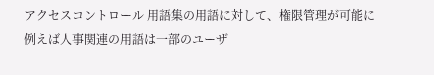アクセスコントロール 用語集の用語に対して、権限管理が可能に 例えば人事関連の用語は一部のユーザ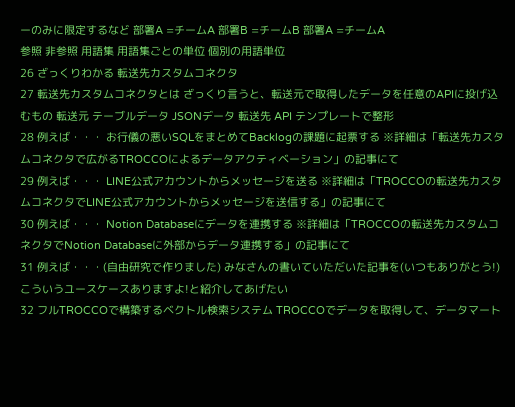ーのみに限定するなど 部署A =チームA 部署B =チームB 部署A =チームA
参照 非参照 用語集 用語集ごとの単位 個別の用語単位
26 ざっくりわかる 転送先カスタムコネクタ
27 転送先カスタムコネクタとは ざっくり言うと、転送元で取得したデータを任意のAPIに投げ込むもの 転送元 テーブルデータ JSONデータ 転送先 API テンプレートで整形
28 例えば・・・ お行儀の悪いSQLをまとめてBacklogの課題に起票する ※詳細は「転送先カスタムコネクタで広がるTROCCOによるデータアクティベーション」の記事にて
29 例えば・・・ LINE公式アカウントからメッセージを送る ※詳細は「TROCCOの転送先カスタムコネクタでLINE公式アカウントからメッセージを送信する」の記事にて
30 例えば・・・ Notion Databaseにデータを連携する ※詳細は「TROCCOの転送先カスタムコネクタでNotion Databaseに外部からデータ連携する」の記事にて
31 例えば・・・(自由研究で作りました) みなさんの書いていただいた記事を(いつもありがとう!) こういうユースケースありますよ!と紹介してあげたい
32 フルTROCCOで構築するベクトル検索システム TROCCOでデータを取得して、データマート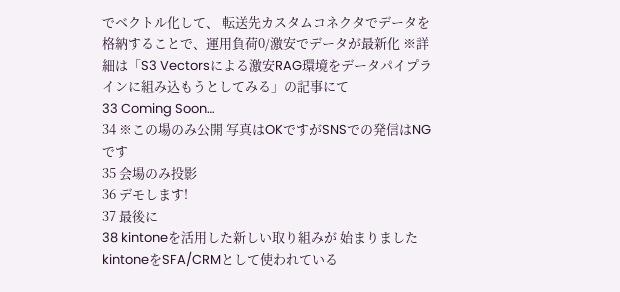でベクトル化して、 転送先カスタムコネクタでデータを格納することで、運用負荷0/激安でデータが最新化 ※詳細は「S3 Vectorsによる激安RAG環境をデータパイプラインに組み込もうとしてみる」の記事にて
33 Coming Soon…
34 ※この場のみ公開 写真はOKですがSNSでの発信はNGです
35 会場のみ投影
36 デモします!
37 最後に
38 kintoneを活用した新しい取り組みが 始まりました kintoneをSFA/CRMとして使われている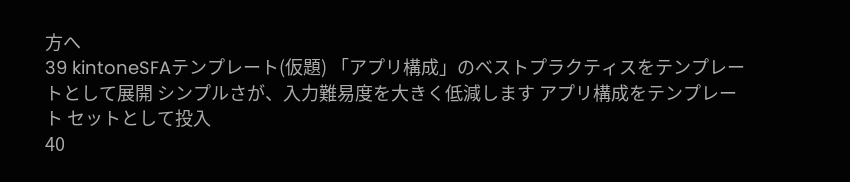方へ
39 kintoneSFAテンプレート(仮題) 「アプリ構成」のベストプラクティスをテンプレートとして展開 シンプルさが、入力難易度を大きく低減します アプリ構成をテンプレート セットとして投入
40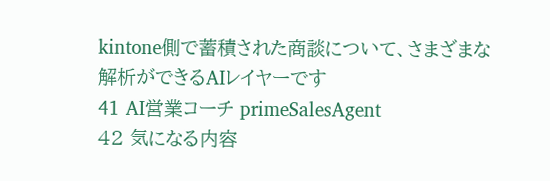kintone側で蓄積された商談について、さまざまな解析ができるAIレイヤーです
41 AI営業コーチ primeSalesAgent
42 気になる内容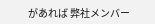があれば 弊社メンバー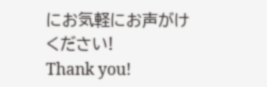にお気軽にお声がけください!
Thank you!